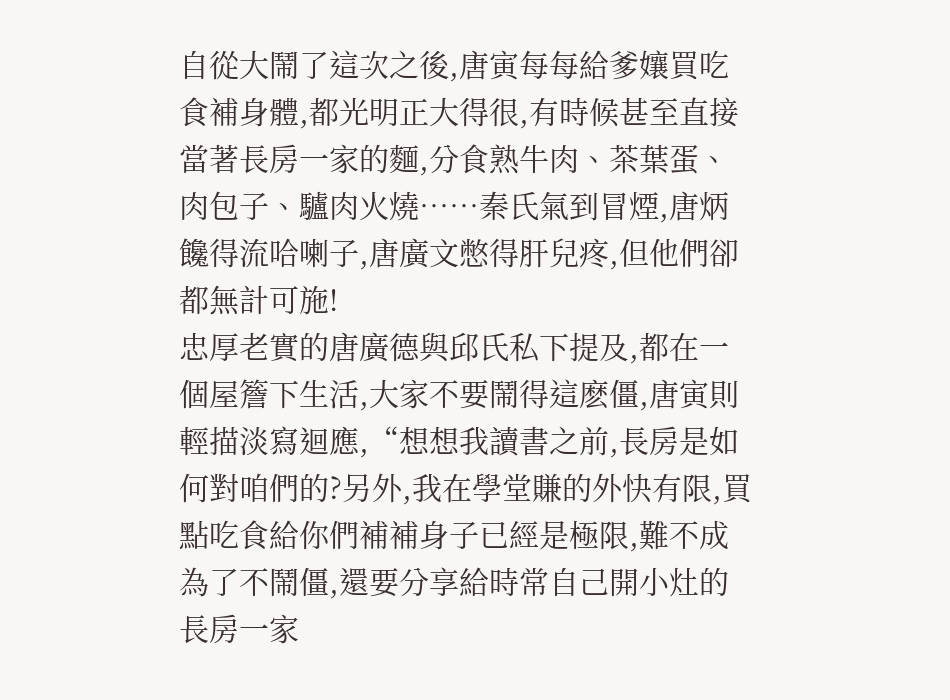自從大鬧了這次之後,唐寅每每給爹孃買吃食補身體,都光明正大得很,有時候甚至直接當著長房一家的麵,分食熟牛肉、茶葉蛋、肉包子、驢肉火燒……秦氏氣到冒煙,唐炳饞得流哈喇子,唐廣文憋得肝兒疼,但他們卻都無計可施!
忠厚老實的唐廣德與邱氏私下提及,都在一個屋簷下生活,大家不要鬧得這麽僵,唐寅則輕描淡寫迴應,“想想我讀書之前,長房是如何對咱們的?另外,我在學堂賺的外快有限,買點吃食給你們補補身子已經是極限,難不成為了不鬧僵,還要分享給時常自己開小灶的長房一家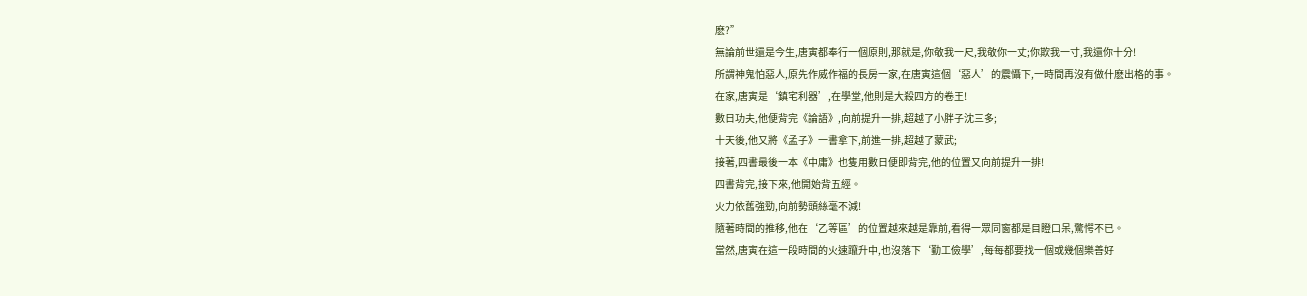麽?”
無論前世還是今生,唐寅都奉行一個原則,那就是,你敬我一尺,我敬你一丈;你欺我一寸,我還你十分!
所謂神鬼怕惡人,原先作威作福的長房一家,在唐寅這個‘惡人’的震懾下,一時間再沒有做什麽出格的事。
在家,唐寅是‘鎮宅利器’,在學堂,他則是大殺四方的卷王!
數日功夫,他便背完《論語》,向前提升一排,超越了小胖子沈三多;
十天後,他又將《孟子》一書拿下,前進一排,超越了蒙武;
接著,四書最後一本《中庸》也隻用數日便即背完,他的位置又向前提升一排!
四書背完,接下來,他開始背五經。
火力依舊強勁,向前勢頭絲毫不減!
隨著時間的推移,他在‘乙等區’的位置越來越是靠前,看得一眾同窗都是目瞪口呆,驚愕不已。
當然,唐寅在這一段時間的火速躥升中,也沒落下‘勤工儉學’,每每都要找一個或幾個樂善好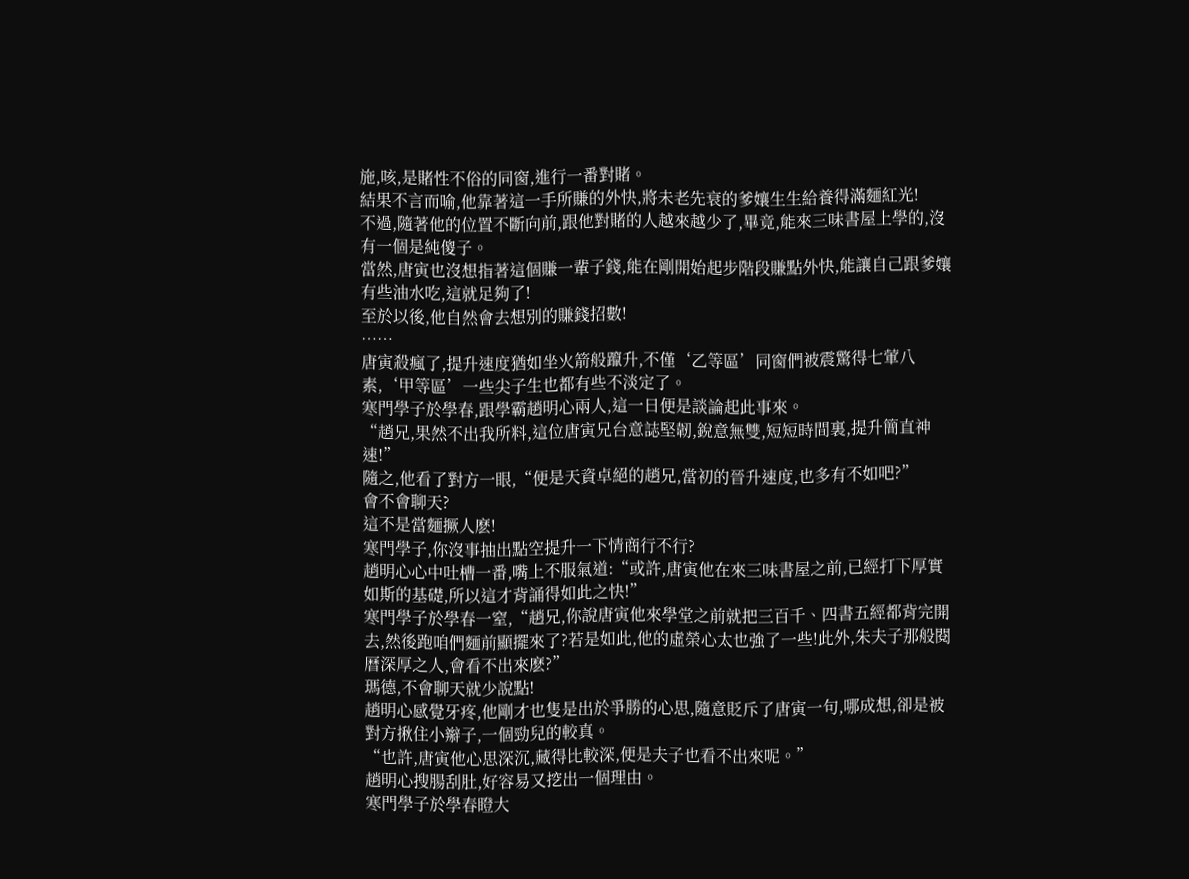施,咳,是賭性不俗的同窗,進行一番對賭。
結果不言而喻,他靠著這一手所賺的外快,將未老先衰的爹孃生生給養得滿麵紅光!
不過,隨著他的位置不斷向前,跟他對賭的人越來越少了,畢竟,能來三味書屋上學的,沒有一個是純傻子。
當然,唐寅也沒想指著這個賺一輩子錢,能在剛開始起步階段賺點外快,能讓自己跟爹孃有些油水吃,這就足夠了!
至於以後,他自然會去想別的賺錢招數!
……
唐寅殺瘋了,提升速度猶如坐火箭般躥升,不僅‘乙等區’同窗們被震驚得七葷八素,‘甲等區’一些尖子生也都有些不淡定了。
寒門學子於學春,跟學霸趙明心兩人,這一日便是談論起此事來。
“趙兄,果然不出我所料,這位唐寅兄台意誌堅韌,銳意無雙,短短時間裏,提升簡直神速!”
隨之,他看了對方一眼,“便是天資卓絕的趙兄,當初的晉升速度,也多有不如吧?”
會不會聊天?
這不是當麵撅人麽!
寒門學子,你沒事抽出點空提升一下情商行不行?
趙明心心中吐槽一番,嘴上不服氣道:“或許,唐寅他在來三味書屋之前,已經打下厚實如斯的基礎,所以這才背誦得如此之快!”
寒門學子於學春一窒,“趙兄,你說唐寅他來學堂之前就把三百千、四書五經都背完開去,然後跑咱們麵前顯擺來了?若是如此,他的虛榮心太也強了一些!此外,朱夫子那般閱曆深厚之人,會看不出來麽?”
瑪德,不會聊天就少說點!
趙明心感覺牙疼,他剛才也隻是出於爭勝的心思,隨意貶斥了唐寅一句,哪成想,卻是被對方揪住小辮子,一個勁兒的較真。
“也許,唐寅他心思深沉,藏得比較深,便是夫子也看不出來呢。”
趙明心搜腸刮肚,好容易又挖出一個理由。
寒門學子於學春瞪大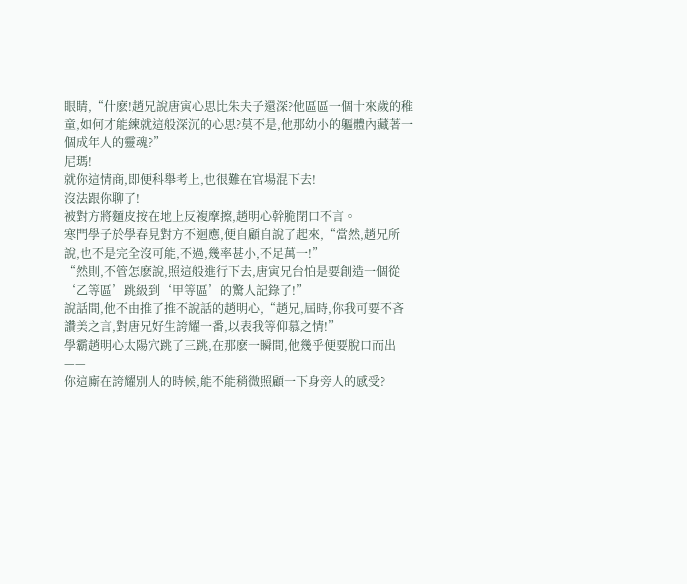眼睛,“什麽!趙兄說唐寅心思比朱夫子還深?他區區一個十來歲的稚童,如何才能練就這般深沉的心思?莫不是,他那幼小的軀體內藏著一個成年人的靈魂?”
尼瑪!
就你這情商,即便科舉考上,也很難在官場混下去!
沒法跟你聊了!
被對方將麵皮按在地上反複摩擦,趙明心幹脆閉口不言。
寒門學子於學春見對方不迴應,便自顧自說了起來,“當然,趙兄所說,也不是完全沒可能,不過,幾率甚小,不足萬一!”
“然則,不管怎麽說,照這般進行下去,唐寅兄台怕是要創造一個從‘乙等區’跳級到‘甲等區’的驚人記錄了!”
說話間,他不由推了推不說話的趙明心,“趙兄,屆時,你我可要不吝讚美之言,對唐兄好生誇耀一番,以表我等仰慕之情!”
學霸趙明心太陽穴跳了三跳,在那麽一瞬間,他幾乎便要脫口而出——
你這廝在誇耀別人的時候,能不能稍微照顧一下身旁人的感受?